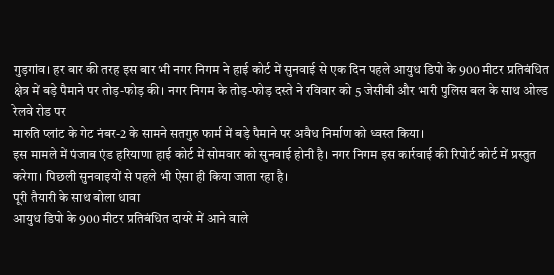गुड़गांव। हर बार की तरह इस बार भी नगर निगम ने हाई कोर्ट में सुनवाई से एक दिन पहले आयुध डिपो के 900 मीटर प्रतिबंधित क्षेत्र में बड़े पैमाने पर तोड़-फोड़ की। नगर निगम के तोड़-फोड़ दस्ते ने रविवार को 5 जेसीबी और भारी पुलिस बल के साथ ओल्ड रेलवे रोड पर
मारुति प्लांट के गेट नंबर-2 के सामने सतगुरु फार्म में बड़े पैमाने पर अवैध निर्माण को ध्वस्त किया।
इस मामले में पंजाब एंड हरियाणा हाई कोर्ट में सोमवार को सुनवाई होनी है। नगर निगम इस कार्रवाई की रिपोर्ट कोर्ट में प्रस्तुत करेगा। पिछली सुनवाइयों से पहले भी ऐसा ही किया जाता रहा है।
पूरी तैयारी के साथ बोला धावा
आयुध डिपो के 900 मीटर प्रतिबंधित दायरे में आने वाले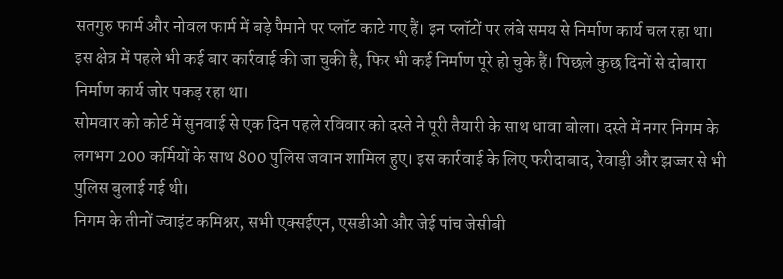सतगुरु फार्म और नोवल फार्म में बड़े पैमाने पर प्लॉट काटे गए हैं। इन प्लॉटों पर लंबे समय से निर्माण कार्य चल रहा था। इस क्षेत्र में पहले भी कई बार कार्रवाई की जा चुकी है, फिर भी कई निर्माण पूरे हो चुके हैं। पिछले कुछ दिनों से दोबारा निर्माण कार्य जोर पकड़ रहा था।
सोमवार को कोर्ट में सुनवाई से एक दिन पहले रविवार को दस्ते ने पूरी तैयारी के साथ धावा बोला। दस्ते में नगर निगम के लगभग 200 कर्मियों के साथ 800 पुलिस जवान शामिल हुए। इस कार्रवाई के लिए फरीदाबाद, रेवाड़ी और झज्जर से भी पुलिस बुलाई गई थी।
निगम के तीनों ज्वाइंट कमिश्नर, सभी एक्सईएन, एसडीओ और जेई पांच जेसीबी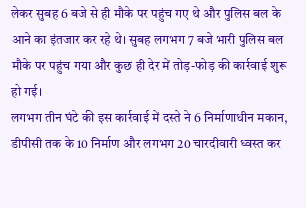लेकर सुबह 6 बजे से ही मौके पर पहुंच गए थे और पुलिस बल के आने का इंतजार कर रहे थे। सुबह लगभग 7 बजे भारी पुलिस बल मौके पर पहुंच गया और कुछ ही देर में तोड़-फोड़ की कार्रवाई शुरू हो गई।
लगभग तीन घंटे की इस कार्रवाई में दस्ते ने 6 निर्माणाधीन मकान, डीपीसी तक के 10 निर्माण और लगभग 20 चारदीवारी ध्वस्त कर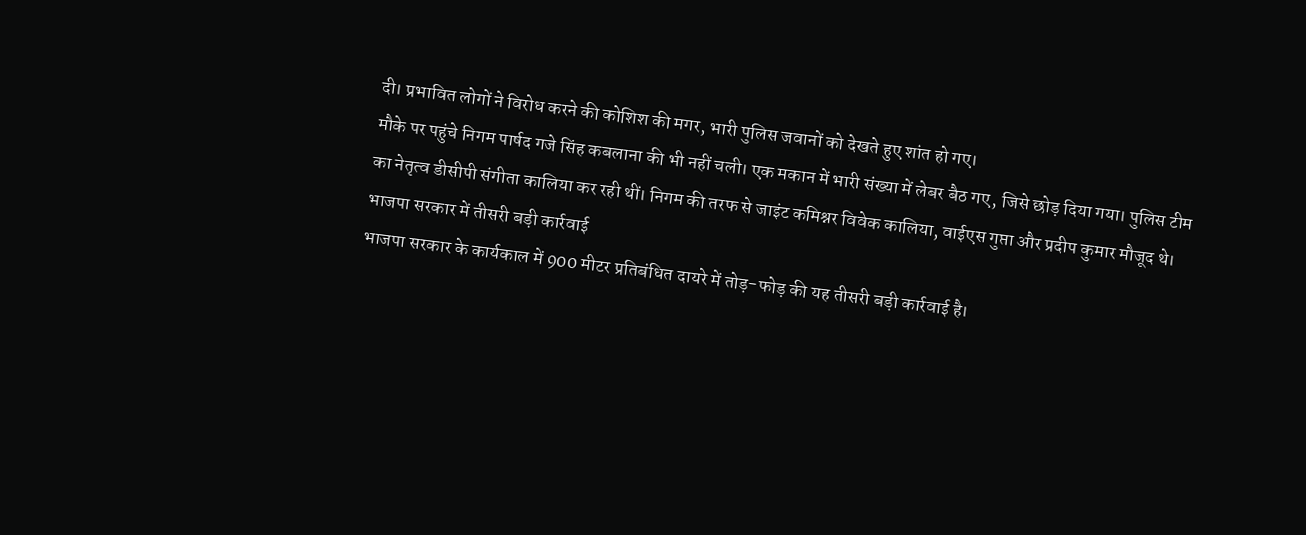दी। प्रभावित लोगों ने विरोध करने की कोशिश की मगर, भारी पुलिस जवानों को देखते हुए शांत हो गए।
मौके पर पहुंचे निगम पार्षद गजे सिंह कबलाना की भी नहीं चली। एक मकान में भारी संख्या में लेबर बैठ गए, जिसे छोड़ दिया गया। पुलिस टीम का नेतृत्व डीसीपी संगीता कालिया कर रही थीं। निगम की तरफ से जाइंट कमिश्नर विवेक कालिया, वाईएस गुप्ता और प्रदीप कुमार मौजूद थे।
भाजपा सरकार में तीसरी बड़ी कार्रवाई
भाजपा सरकार के कार्यकाल में 900 मीटर प्रतिबंधित दायरे में तोड़-फोड़ की यह तीसरी बड़ी कार्रवाई है।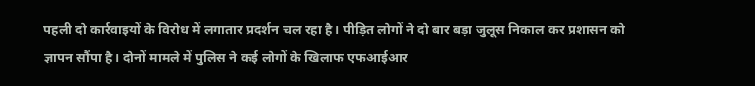पहली दो कार्रवाइयों के विरोध में लगातार प्रदर्शन चल रहा है। पीड़ित लोगों ने दो बार बड़ा जुलूस निकाल कर प्रशासन को ज्ञापन सौंपा है। दोनों मामले में पुलिस ने कई लोगों के खिलाफ एफआईआर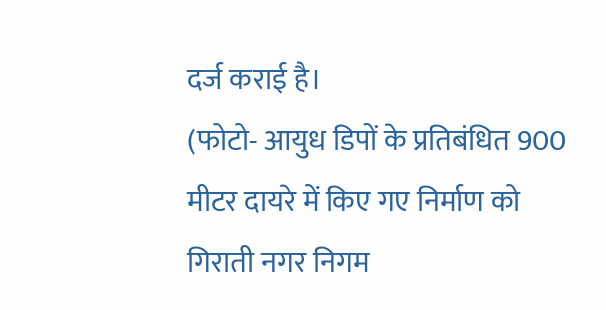दर्ज कराई है।
(फोटो- आयुध डिपों के प्रतिबंधित 900 मीटर दायरे में किए गए निर्माण को गिराती नगर निगम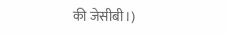की जेसीबी।)